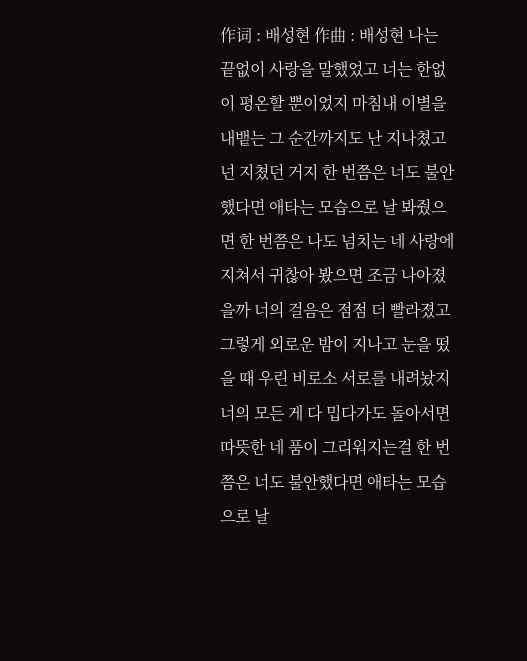作词 : 배성현 作曲 : 배성현 나는 끝없이 사랑을 말했었고 너는 한없이 평온할 뿐이었지 마침내 이별을 내뱉는 그 순간까지도 난 지나쳤고 넌 지쳤던 거지 한 번쯤은 너도 불안했다면 애타는 모습으로 날 봐줬으면 한 번쯤은 나도 넘치는 네 사랑에 지쳐서 귀찮아 봤으면 조금 나아졌을까 너의 걸음은 점점 더 빨라졌고 그렇게 외로운 밤이 지나고 눈을 떴을 때 우린 비로소 서로를 내려놨지 너의 모든 게 다 밉다가도 돌아서면 따뜻한 네 품이 그리워지는걸 한 번쯤은 너도 불안했다면 애타는 모습으로 날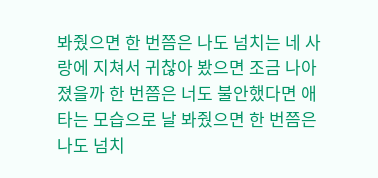봐줬으면 한 번쯤은 나도 넘치는 네 사랑에 지쳐서 귀찮아 봤으면 조금 나아졌을까 한 번쯤은 너도 불안했다면 애타는 모습으로 날 봐줬으면 한 번쯤은 나도 넘치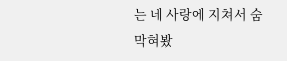는 네 사랑에 지쳐서 숨 막혀봤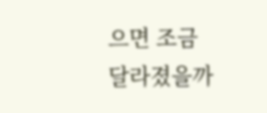으면 조금 달라졌을까